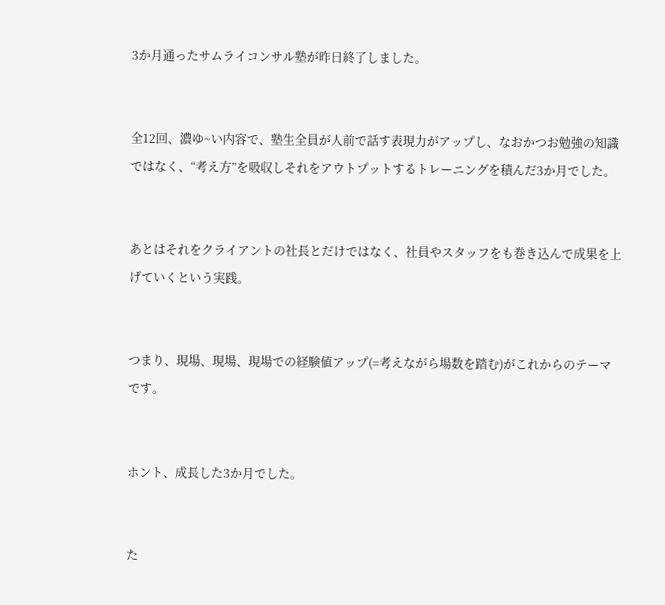3か月通ったサムライコンサル塾が昨日終了しました。


全12回、濃ゆ~い内容で、塾生全員が人前で話す表現力がアップし、なおかつお勉強の知識ではなく、“考え方”を吸収しそれをアウトプットするトレーニングを積んだ3か月でした。


あとはそれをクライアントの社長とだけではなく、社員やスタッフをも巻き込んで成果を上げていくという実践。


つまり、現場、現場、現場での経験値アップ(=考えながら場数を踏む)がこれからのテーマです。


ホント、成長した3か月でした。


た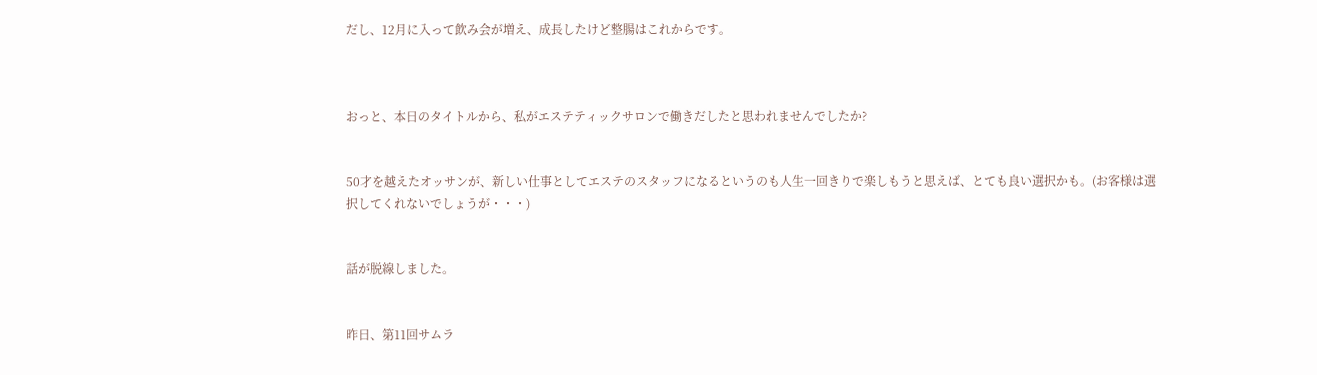だし、12月に入って飲み会が増え、成長したけど整腸はこれからです。



おっと、本日のタイトルから、私がエステティックサロンで働きだしたと思われませんでしたか?


50才を越えたオッサンが、新しい仕事としてエステのスタッフになるというのも人生一回きりで楽しもうと思えば、とても良い選択かも。(お客様は選択してくれないでしょうが・・・)


話が脱線しました。


昨日、第11回サムラ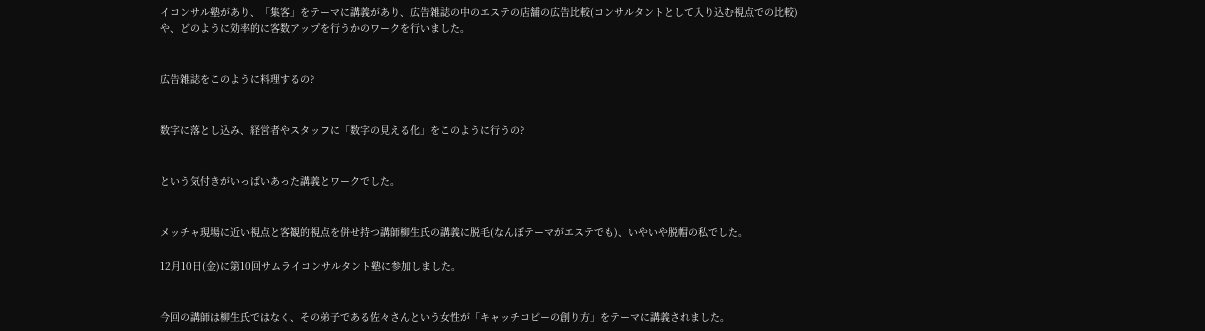イコンサル塾があり、「集客」をテーマに講義があり、広告雑誌の中のエステの店舗の広告比較(コンサルタントとして入り込む視点での比較)や、どのように効率的に客数アップを行うかのワークを行いました。


広告雑誌をこのように料理するの?


数字に落とし込み、経営者やスタッフに「数字の見える化」をこのように行うの?


という気付きがいっぱいあった講義とワークでした。


メッチャ現場に近い視点と客観的視点を併せ持つ講師柳生氏の講義に脱毛(なんぼテーマがエステでも)、いやいや脱帽の私でした。

12月10日(金)に第10回サムライコンサルタント塾に参加しました。


今回の講師は柳生氏ではなく、その弟子である佐々さんという女性が「キャッチコピーの創り方」をテーマに講義されました。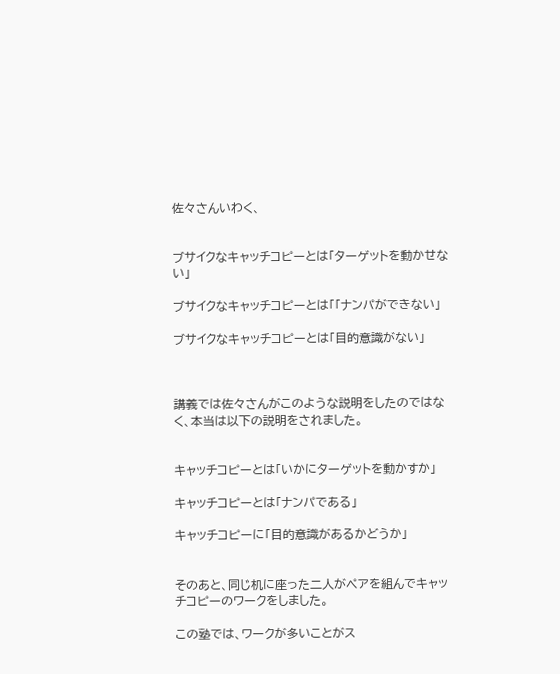佐々さんいわく、


ブサイクなキャッチコピーとは「ターゲットを動かせない」

ブサイクなキャッチコピーとは「「ナンパができない」

ブサイクなキャッチコピーとは「目的意識がない」



講義では佐々さんがこのような説明をしたのではなく、本当は以下の説明をされました。


キャッチコピーとは「いかにターゲットを動かすか」

キャッチコピーとは「ナンパである」

キャッチコピーに「目的意識があるかどうか」


そのあと、同じ机に座った二人がペアを組んでキャッチコピーのワークをしました。

この塾では、ワークが多いことがス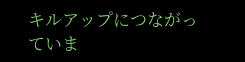キルアップにつながっていま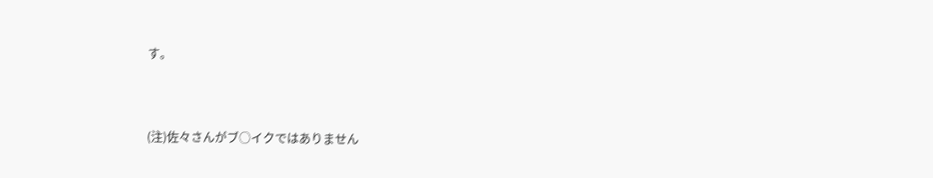す。


(注)佐々さんがブ○イクではありません